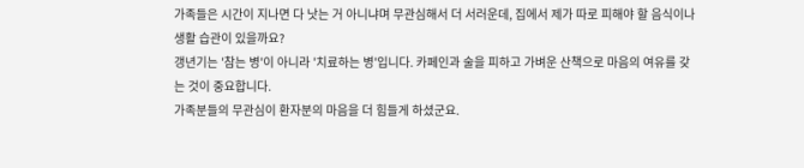가족들은 시간이 지나면 다 낫는 거 아니냐며 무관심해서 더 서러운데, 집에서 제가 따로 피해야 할 음식이나 생활 습관이 있을까요?
갱년기는 '참는 병'이 아니라 '치료하는 병'입니다. 카페인과 술을 피하고 가벼운 산책으로 마음의 여유를 갖는 것이 중요합니다.
가족분들의 무관심이 환자분의 마음을 더 힘들게 하셨군요.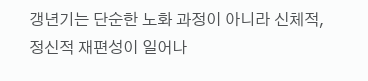갱년기는 단순한 노화 과정이 아니라 신체적, 정신적 재편성이 일어나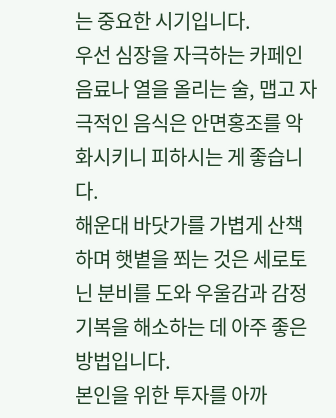는 중요한 시기입니다.
우선 심장을 자극하는 카페인 음료나 열을 올리는 술, 맵고 자극적인 음식은 안면홍조를 악화시키니 피하시는 게 좋습니다.
해운대 바닷가를 가볍게 산책하며 햇볕을 쬐는 것은 세로토닌 분비를 도와 우울감과 감정 기복을 해소하는 데 아주 좋은 방법입니다.
본인을 위한 투자를 아까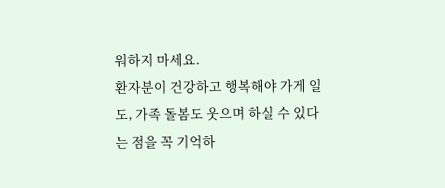워하지 마세요.
환자분이 건강하고 행복해야 가게 일도, 가족 돌봄도 웃으며 하실 수 있다는 점을 꼭 기억하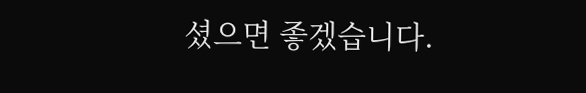셨으면 좋겠습니다.